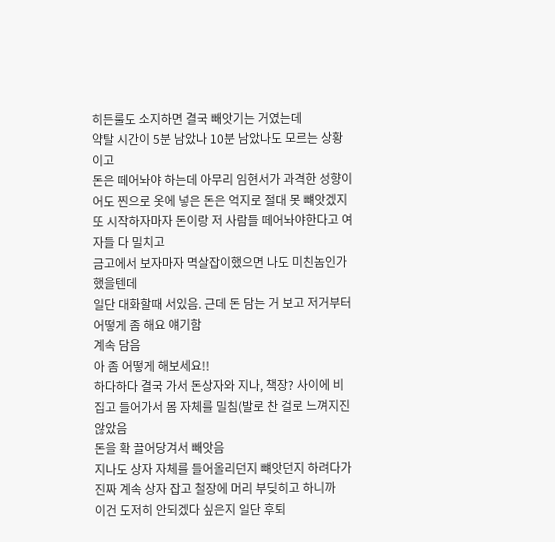히든룰도 소지하면 결국 빼앗기는 거였는데
약탈 시간이 5분 남았나 10분 남았나도 모르는 상황이고
돈은 떼어놔야 하는데 아무리 임현서가 과격한 성향이어도 찐으로 옷에 넣은 돈은 억지로 절대 못 뺴앗겠지
또 시작하자마자 돈이랑 저 사람들 떼어놔야한다고 여자들 다 밀치고
금고에서 보자마자 멱살잡이했으면 나도 미친놈인가 했을텐데
일단 대화할때 서있음. 근데 돈 담는 거 보고 저거부터 어떻게 좀 해요 얘기함
계속 담음
아 좀 어떻게 해보세요!!
하다하다 결국 가서 돈상자와 지나, 책장? 사이에 비집고 들어가서 몸 자체를 밀침(발로 찬 걸로 느껴지진 않았음
돈을 확 끌어당겨서 빼앗음
지나도 상자 자체를 들어올리던지 뺴앗던지 하려다가 진짜 계속 상자 잡고 철장에 머리 부딪히고 하니까
이건 도저히 안되겠다 싶은지 일단 후퇴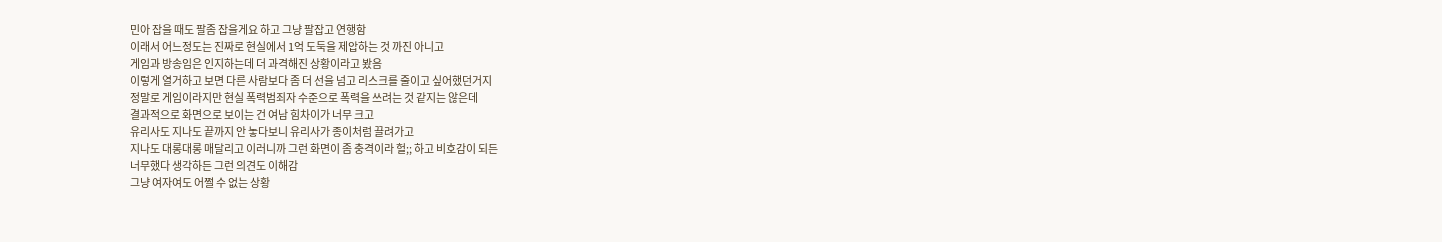민아 잡을 때도 팔좀 잡을게요 하고 그냥 팔잡고 연행함
이래서 어느정도는 진짜로 현실에서 1억 도둑을 제압하는 것 까진 아니고
게임과 방송임은 인지하는데 더 과격해진 상황이라고 봤음
이렇게 열거하고 보면 다른 사람보다 좀 더 선을 넘고 리스크를 줄이고 싶어했던거지
정말로 게임이라지만 현실 폭력범죄자 수준으로 폭력을 쓰려는 것 같지는 않은데
결과적으로 화면으로 보이는 건 여남 힘차이가 너무 크고
유리사도 지나도 끝까지 안 놓다보니 유리사가 종이처럼 끌려가고
지나도 대롱대롱 매달리고 이러니까 그런 화면이 좀 충격이라 헐;; 하고 비호감이 되든
너무했다 생각하든 그런 의견도 이해감
그냥 여자여도 어쩔 수 없는 상황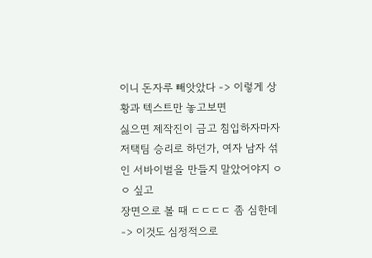이니 돈자루 빼앗았다 -> 이렇게 상황과 텍스트만 놓고보면
싫으면 제작진이 금고 침입하자마자 저택팀 승리로 하던가, 여자 남자 섞인 서바이벌을 만들지 말았어야지 ㅇㅇ 싶고
장면으로 볼 때 ㄷㄷㄷㄷ 좀 심한데 -> 이것도 심정적으로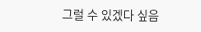그럴 수 있겠다 싶음